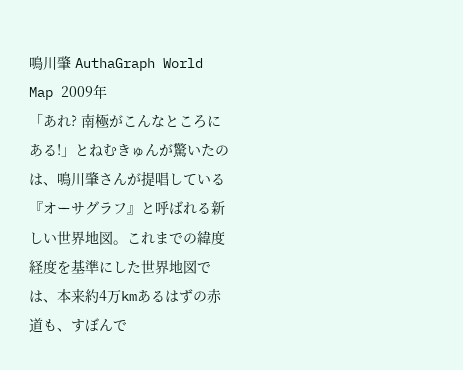鳴川肇 AuthaGraph World Map 2009年
「あれ? 南極がこんなところにある!」とねむきゅんが驚いたのは、鳴川肇さんが提唱している『オーサグラフ』と呼ばれる新しい世界地図。これまでの緯度経度を基準にした世界地図では、本来約4万kmあるはずの赤道も、すぼんで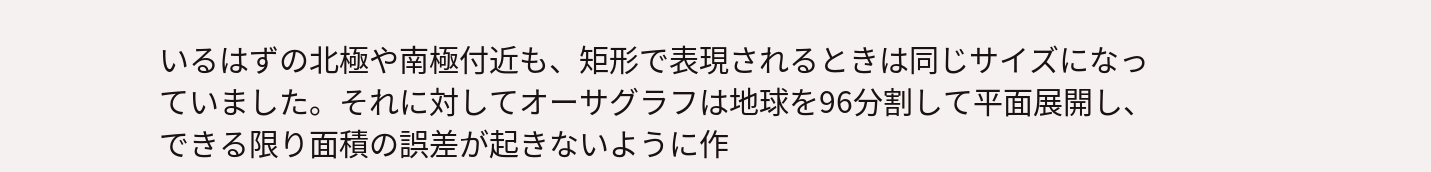いるはずの北極や南極付近も、矩形で表現されるときは同じサイズになっていました。それに対してオーサグラフは地球を96分割して平面展開し、できる限り面積の誤差が起きないように作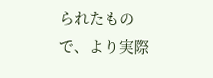られたもので、より実際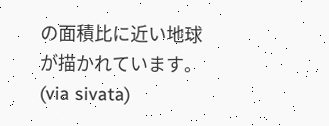の面積比に近い地球が描かれています。
(via sivata)